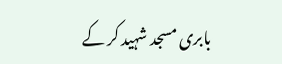بابری مسجد شہید کر کے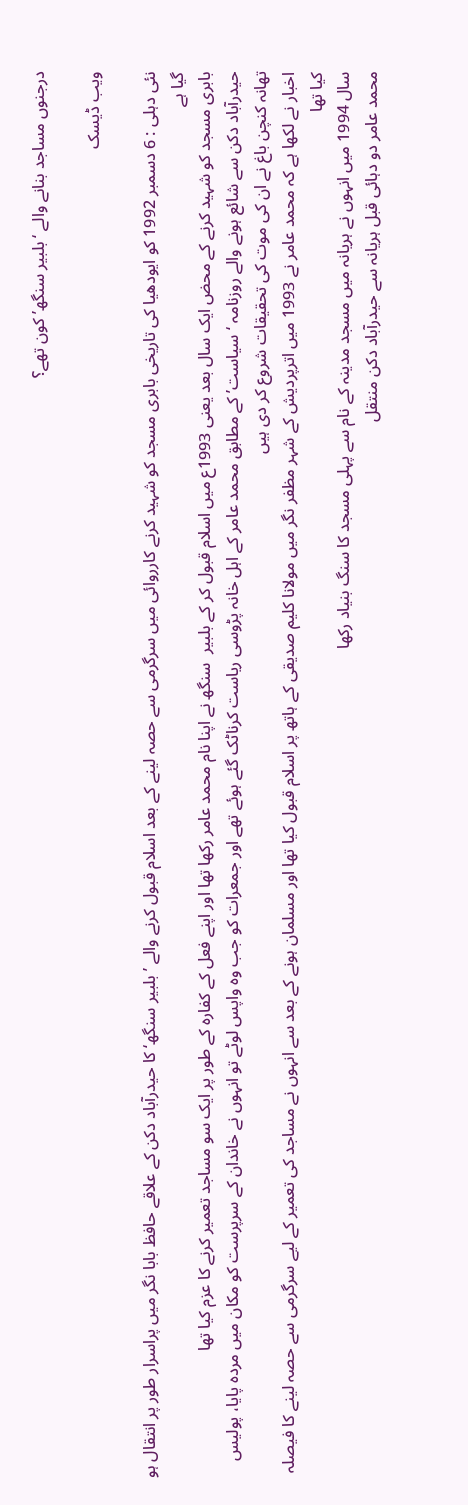درجنوں مساجد بنانے والے ‘بلبیر سنگھ’ کون تھے؟

ویب ڈیسک

نئی دہلی : 6 دسمبر 1992 کو ایودھیا کی تاریخی بابری مسجد کو شہید کرنے کارروائی میں سرگرمی سے حصہ لینے کے بعد اسلام قبول کرنے والے ’بلبیر سنگھ‘ کا حیدرآباد دکن کے علاقے حافظ بابا نگر میں پراسرار طور پر انتقال ہو گیا ہے
بابری مسجد کو شہید کرنے کے محض ایک سال بعد یعنی 1993ع میں اسلام قبول کر کے بلبیر  سنگھ نے اپنا نام محمد عامر رکھا تھا اور اپنے فعل کے کفارہ کے طور پر ایک سو مساجد تعمیر کرنے کا عزم کیا تھا
حیدرآباد دکن سے شائع ہونے والے روزنامہ ‘سیاست’ کے مطابق محمد عامر کے اہل خانہ پڑوسی ریاست کرناٹک گئے ہوئے تھے اور جمعرات کو جب وہ واپس لوٹے تو انہوں نے خاندان کے سرپرست کو مکان میں مردہ پایا، پولیس تھانہ کنچن باغ نے ان کی موت کی تحقیقات شروع کر دی ہیں
اخبار نے لکھا ہے کہ محمد عامر نے 1993 میں اترپردیش کے شہر مظفر نگر میں مولانا کلیم صدیقی کے ہاتھ پر اسلام قبول کیا تھا اور مسلمان ہونے کے بعد سے انہوں نے مساجد کی تعمیر کے لیے سرگرمی سے حصہ لینے کا فیصلہ کیا تھا
سال 1994 میں انہوں نے ہریانہ میں مسجد مدینہ کے نام سے پہلی مسجد کا سنگ بنیاد رکھا
محمد عامر دو دہائی قبل ہریانہ سے حیدرآباد دکن منتقل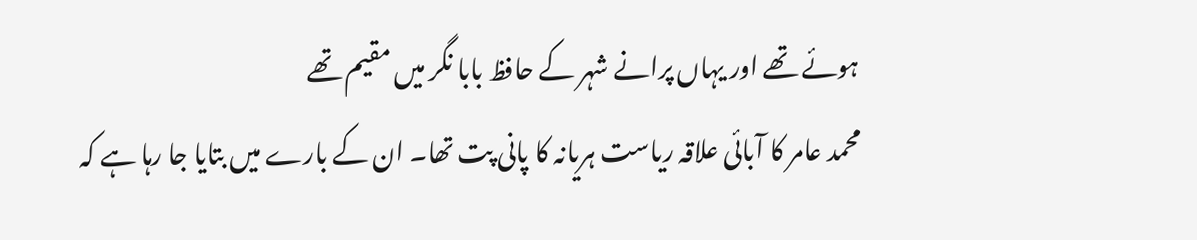ہوئے تھے اور یہاں پرانے شہر کے حافظ بابا نگر میں مقیم تھے
محمد عامر کا آبائی علاقہ ریاست ہریانہ کا پانی پت تھا۔ ان کے بارے میں بتایا جا رہا ہے کہ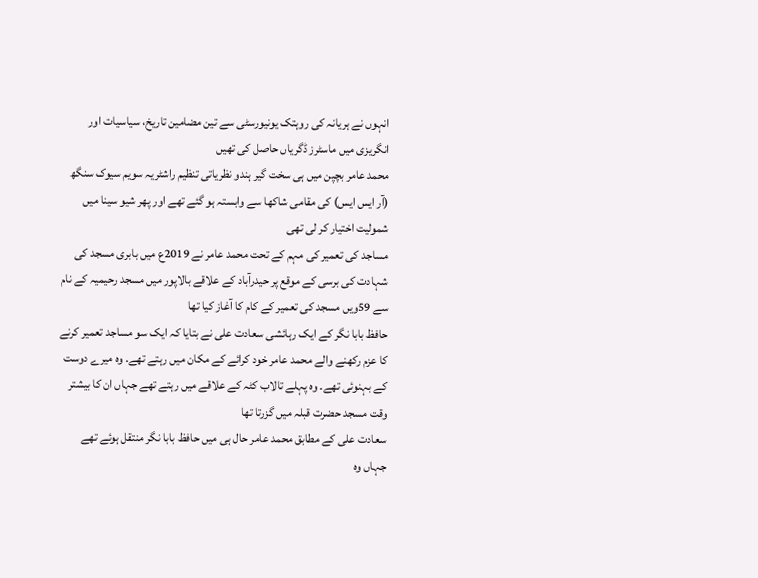انہوں نے ہریانہ کی روہتک یونیورسٹی سے تین مضامین تاریخ، سیاسیات اور انگریزی میں ماسٹرز ڈگریاں حاصل کی تھیں
محمد عامر بچپن میں ہی سخت گیر ہندو نظریاتی تنظیم راشٹریہ سویم سیوک سنگھ (آر ایس ایس) کی مقامی شاکھا سے وابستہ ہو گئے تھے اور پھر شیو سینا میں شمولیت اختیار کر لی تھی
مساجد کی تعمیر کی مہم کے تحت محمد عامر نے 2019ع میں بابری مسجد کی شہادت کی برسی کے موقع پر حیدرآباد کے علاقے بالاپور میں مسجد رحیمیہ کے نام سے 59ویں مسجد کی تعمیر کے کام کا آغاز کیا تھا
حافظ بابا نگر کے ایک رہائشی سعادت علی نے بتایا کہ ایک سو مساجد تعمیر کرنے کا عزم رکھنے والے محمد عامر خود کرائے کے مکان میں رہتے تھے. وہ میرے دوست کے بہنوئی تھے۔ وہ پہلے تالاب کٹہ کے علاقے میں رہتے تھے جہاں ان کا بیشتر وقت مسجد حضرت قبلہ میں گزرتا تھا
سعادت علی کے مطابق محمد عامر حال ہی میں حافظ بابا نگر منتقل ہوئے تھے جہاں وہ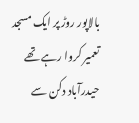بالاپور روڑ پر ایک مسجد تعمیر کروا رہے تھے
حیدرآباد دکن سے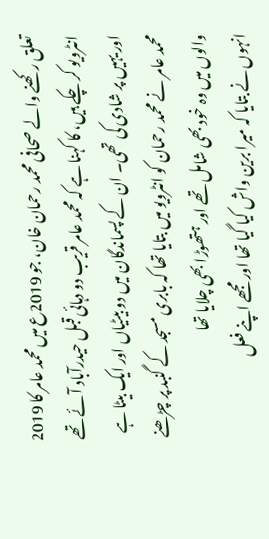تعلق رکھنے والے صحافی محمد رحمان خان، جو 2019ع میں محمد عامر کا 2019 انٹرویو کر چکے ہیں، کا کہنا ہے کہ محمد عامر قریب دو دہائی قبل حیدرآباد آئے تھے اور یہیں پر شادی کی تھی۔ ان کے پسماندگان میں دو بیٹیاں اور ایک بیٹا ہے
محمد عامر نے محمد رحمان کو انٹرویو میں بتایا تھا کہ بابری مسجد کے گنبد پر چڑھنے والوں میں وہ خود بھی شامل تھے اور ہتھوڑا بھی چلایا تھا
انہوں نے بتایا کہ میرا برین واش کیا گیا تھا اور مجھے اپنے فعل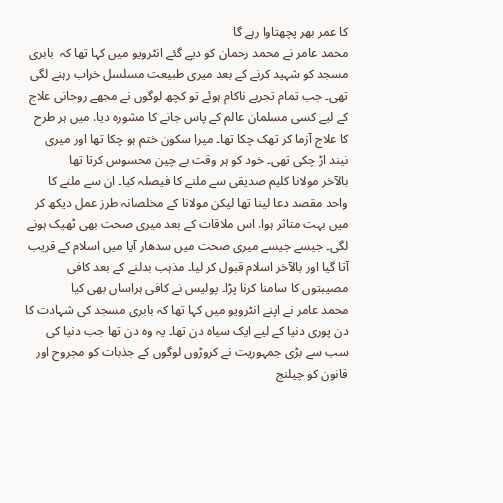کا عمر بھر پچھتاوا رہے گا
محمد عامر نے محمد رحمان کو دیے گئے انٹرویو میں کہا تھا کہ  بابری مسجد کو شہید کرنے کے بعد میری طبیعت مسلسل خراب رہنے لگی تھی۔ جب تمام تجربے ناکام ہوئے تو کچھ لوگوں نے مجھے روحانی علاج کے لیے کسی مسلمان عالم کے پاس جانے کا مشورہ دیا. میں ہر طرح کا علاج آزما کر تھک چکا تھا۔ میرا سکون ختم ہو چکا تھا اور میری نیند اڑ چکی تھی۔ خود کو ہر وقت بے چین محسوس کرتا تھا
بالآخر مولانا کلیم صدیقی سے ملنے کا فیصلہ کیا۔ ان سے ملنے کا واحد مقصد دعا لینا تھا لیکن مولانا کے مخلصانہ طرز عمل دیکھ کر میں بہت متاثر ہوا. اس ملاقات کے بعد میری صحت بھی ٹھیک ہونے لگی۔ جیسے جیسے میری صحت میں سدھار آیا میں اسلام کے قریب آتا گیا اور بالآخر اسلام قبول کر لیا۔ مذہب بدلنے کے بعد کافی مصیبتوں کا سامنا کرنا پڑا۔ پولیس نے کافی ہراساں بھی کیا
محمد عامر نے اپنے انٹرویو میں کہا تھا کہ بابری مسجد کی شہادت کا دن پوری دنیا کے لیے ایک سیاہ دن تھا۔ یہ وہ دن تھا جب دنیا کی سب سے بڑی جمہوریت نے کروڑوں لوگوں کے جذبات کو مجروح اور قانون کو چیلنج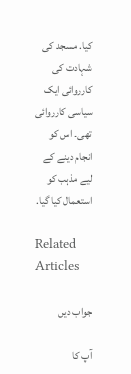کیا. مسجد کی شہادت کی کارروائی ایک سیاسی کارروائی تھی۔ اس کو انجام دینے کے لیے مذہب کو استعمال کیا گیا.

Related Articles

جواب دیں

آپ کا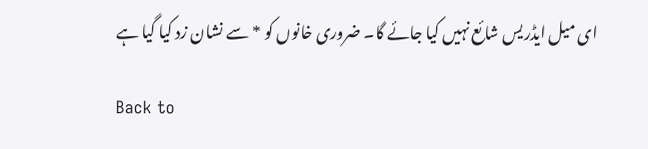ای میل ایڈریس شائع نہیں کیا جائے گا۔ ضروری خانوں کو * سے نشان زد کیا گیا ہے

Back to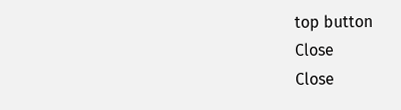top button
Close
Close